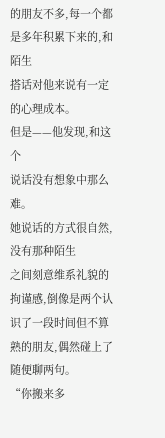的朋友不多,每一个都是多年积累下来的,和陌生
搭话对他来说有一定的心理成本。
但是——他发现,和这个
说话没有想象中那么难。
她说话的方式很自然,没有那种陌生
之间刻意维系礼貌的拘谨感,倒像是两个认识了一段时间但不算熟的朋友,偶然碰上了随便聊两句。
“你搬来多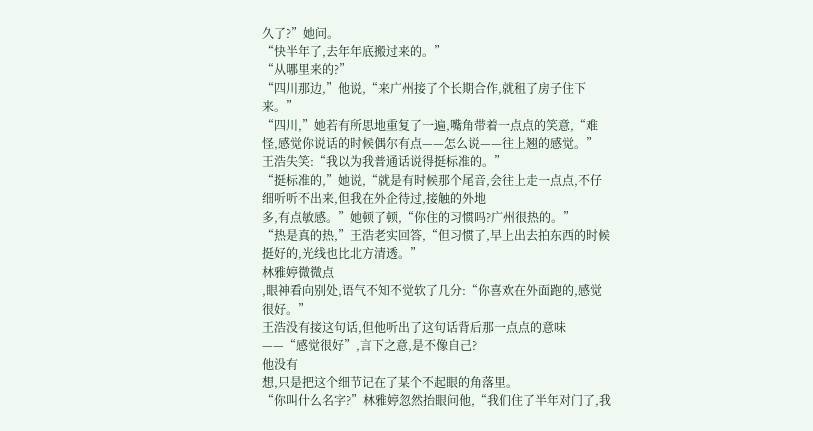久了?”她问。
“快半年了,去年年底搬过来的。”
“从哪里来的?”
“四川那边,”他说,“来广州接了个长期合作,就租了房子住下来。”
“四川,”她若有所思地重复了一遍,嘴角带着一点点的笑意,“难怪,感觉你说话的时候偶尔有点——怎么说——往上翘的感觉。”
王浩失笑:“我以为我普通话说得挺标准的。”
“挺标准的,”她说,“就是有时候那个尾音,会往上走一点点,不仔细听听不出来,但我在外企待过,接触的外地
多,有点敏感。”她顿了顿,“你住的习惯吗?广州很热的。”
“热是真的热,”王浩老实回答,“但习惯了,早上出去拍东西的时候挺好的,光线也比北方清透。”
林雅婷微微点
,眼神看向别处,语气不知不觉软了几分:“你喜欢在外面跑的,感觉很好。”
王浩没有接这句话,但他听出了这句话背后那一点点的意味——“感觉很好”,言下之意,是不像自己?
他没有
想,只是把这个细节记在了某个不起眼的角落里。
“你叫什么名字?”林雅婷忽然抬眼问他,“我们住了半年对门了,我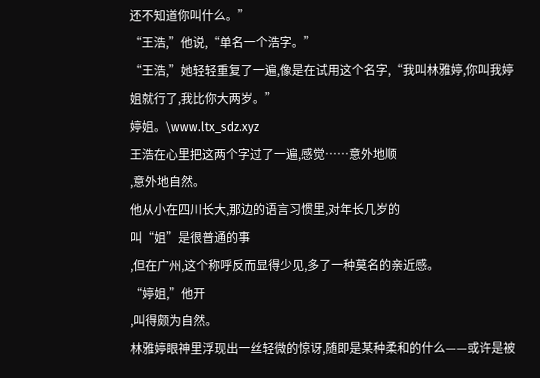还不知道你叫什么。”
“王浩,”他说,“单名一个浩字。”
“王浩,”她轻轻重复了一遍,像是在试用这个名字,“我叫林雅婷,你叫我婷姐就行了,我比你大两岁。”
婷姐。\www.ltx_sdz.xyz
王浩在心里把这两个字过了一遍,感觉……意外地顺
,意外地自然。
他从小在四川长大,那边的语言习惯里,对年长几岁的
叫“姐”是很普通的事
,但在广州,这个称呼反而显得少见,多了一种莫名的亲近感。
“婷姐,”他开
,叫得颇为自然。
林雅婷眼神里浮现出一丝轻微的惊讶,随即是某种柔和的什么——或许是被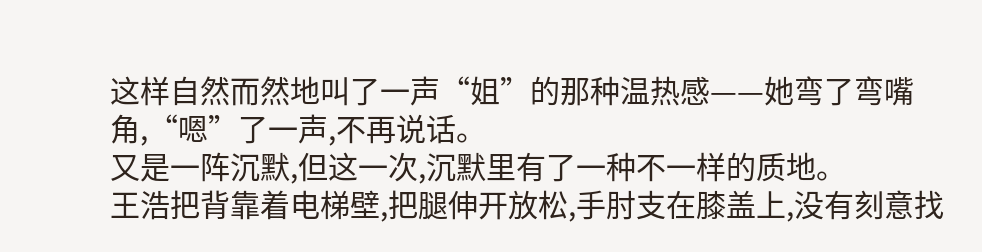这样自然而然地叫了一声“姐”的那种温热感——她弯了弯嘴角,“嗯”了一声,不再说话。
又是一阵沉默,但这一次,沉默里有了一种不一样的质地。
王浩把背靠着电梯壁,把腿伸开放松,手肘支在膝盖上,没有刻意找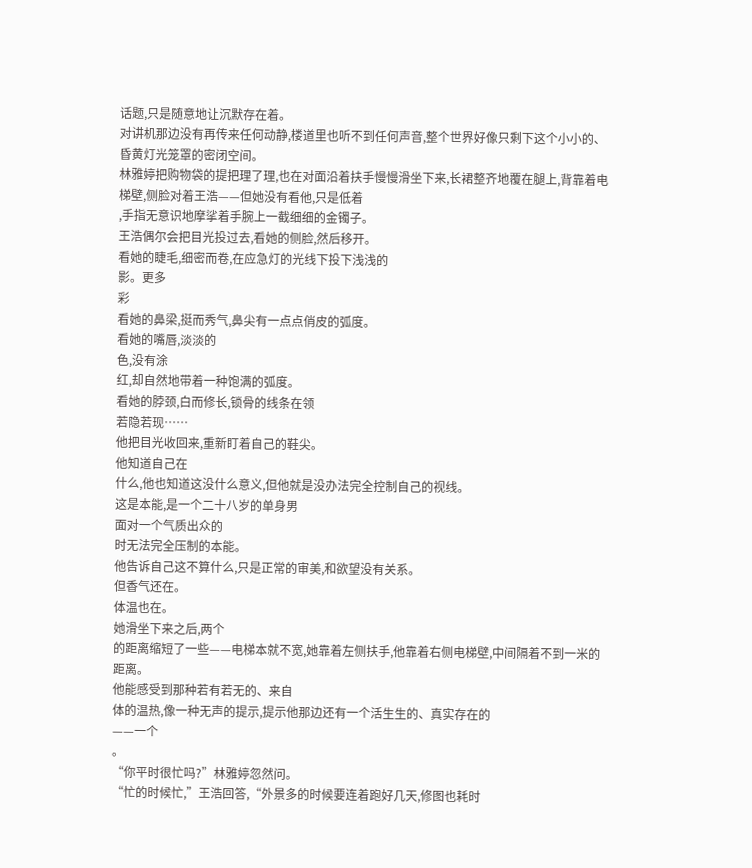话题,只是随意地让沉默存在着。
对讲机那边没有再传来任何动静,楼道里也听不到任何声音,整个世界好像只剩下这个小小的、昏黄灯光笼罩的密闭空间。
林雅婷把购物袋的提把理了理,也在对面沿着扶手慢慢滑坐下来,长裙整齐地覆在腿上,背靠着电梯壁,侧脸对着王浩——但她没有看他,只是低着
,手指无意识地摩挲着手腕上一截细细的金镯子。
王浩偶尔会把目光投过去,看她的侧脸,然后移开。
看她的睫毛,细密而卷,在应急灯的光线下投下浅浅的
影。更多
彩
看她的鼻梁,挺而秀气,鼻尖有一点点俏皮的弧度。
看她的嘴唇,淡淡的
色,没有涂
红,却自然地带着一种饱满的弧度。
看她的脖颈,白而修长,锁骨的线条在领
若隐若现……
他把目光收回来,重新盯着自己的鞋尖。
他知道自己在
什么,他也知道这没什么意义,但他就是没办法完全控制自己的视线。
这是本能,是一个二十八岁的单身男
面对一个气质出众的
时无法完全压制的本能。
他告诉自己这不算什么,只是正常的审美,和欲望没有关系。
但香气还在。
体温也在。
她滑坐下来之后,两个
的距离缩短了一些——电梯本就不宽,她靠着左侧扶手,他靠着右侧电梯壁,中间隔着不到一米的距离。
他能感受到那种若有若无的、来自
体的温热,像一种无声的提示,提示他那边还有一个活生生的、真实存在的
——一个
。
“你平时很忙吗?”林雅婷忽然问。
“忙的时候忙,”王浩回答,“外景多的时候要连着跑好几天,修图也耗时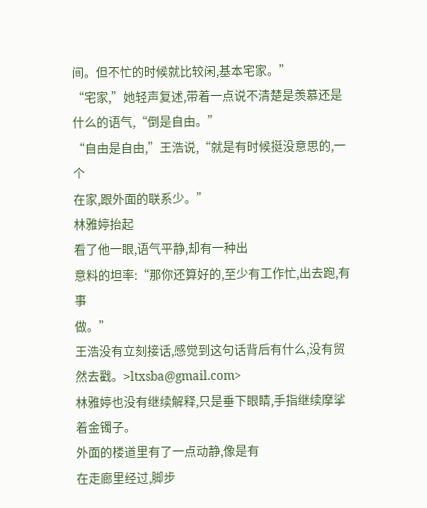间。但不忙的时候就比较闲,基本宅家。”
“宅家,”她轻声复述,带着一点说不清楚是羡慕还是什么的语气,“倒是自由。”
“自由是自由,”王浩说,“就是有时候挺没意思的,一个
在家,跟外面的联系少。”
林雅婷抬起
看了他一眼,语气平静,却有一种出
意料的坦率:“那你还算好的,至少有工作忙,出去跑,有事
做。”
王浩没有立刻接话,感觉到这句话背后有什么,没有贸然去戳。>ltxsba@gmail.com>
林雅婷也没有继续解释,只是垂下眼睛,手指继续摩挲着金镯子。
外面的楼道里有了一点动静,像是有
在走廊里经过,脚步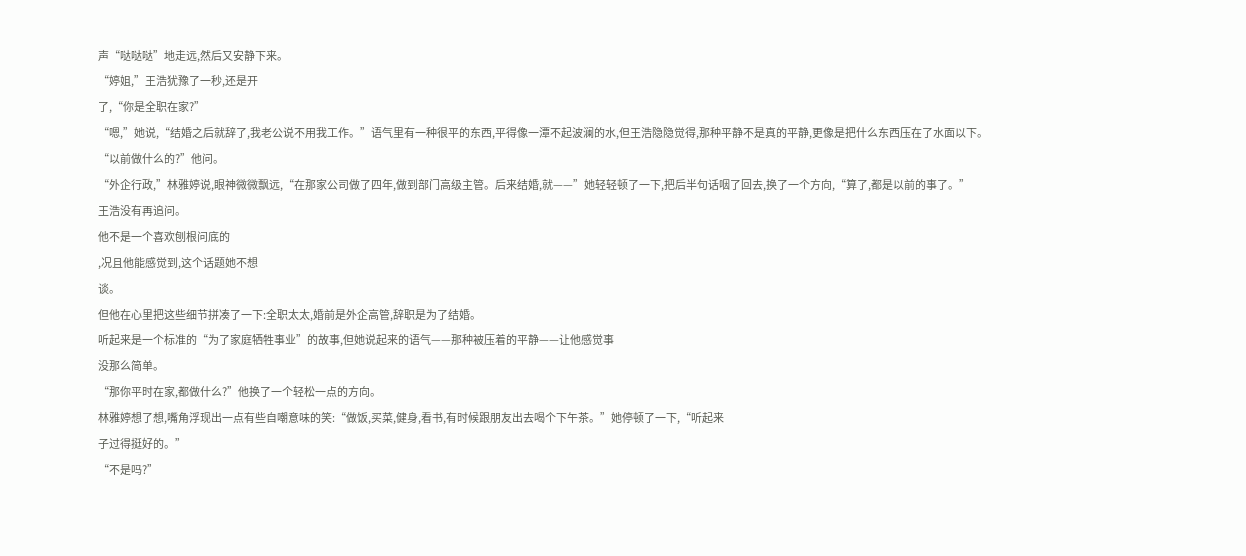声“哒哒哒”地走远,然后又安静下来。
“婷姐,”王浩犹豫了一秒,还是开
了,“你是全职在家?”
“嗯,”她说,“结婚之后就辞了,我老公说不用我工作。”语气里有一种很平的东西,平得像一潭不起波澜的水,但王浩隐隐觉得,那种平静不是真的平静,更像是把什么东西压在了水面以下。
“以前做什么的?”他问。
“外企行政,”林雅婷说,眼神微微飘远,“在那家公司做了四年,做到部门高级主管。后来结婚,就——”她轻轻顿了一下,把后半句话咽了回去,换了一个方向,“算了,都是以前的事了。”
王浩没有再追问。
他不是一个喜欢刨根问底的
,况且他能感觉到,这个话题她不想
谈。
但他在心里把这些细节拼凑了一下:全职太太,婚前是外企高管,辞职是为了结婚。
听起来是一个标准的“为了家庭牺牲事业”的故事,但她说起来的语气——那种被压着的平静——让他感觉事
没那么简单。
“那你平时在家,都做什么?”他换了一个轻松一点的方向。
林雅婷想了想,嘴角浮现出一点有些自嘲意味的笑:“做饭,买菜,健身,看书,有时候跟朋友出去喝个下午茶。”她停顿了一下,“听起来
子过得挺好的。”
“不是吗?”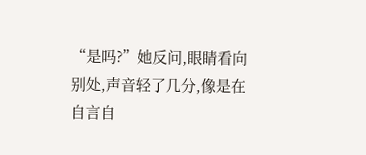“是吗?”她反问,眼睛看向别处,声音轻了几分,像是在自言自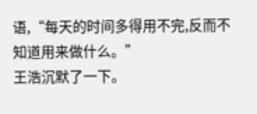语,“每天的时间多得用不完,反而不知道用来做什么。”
王浩沉默了一下。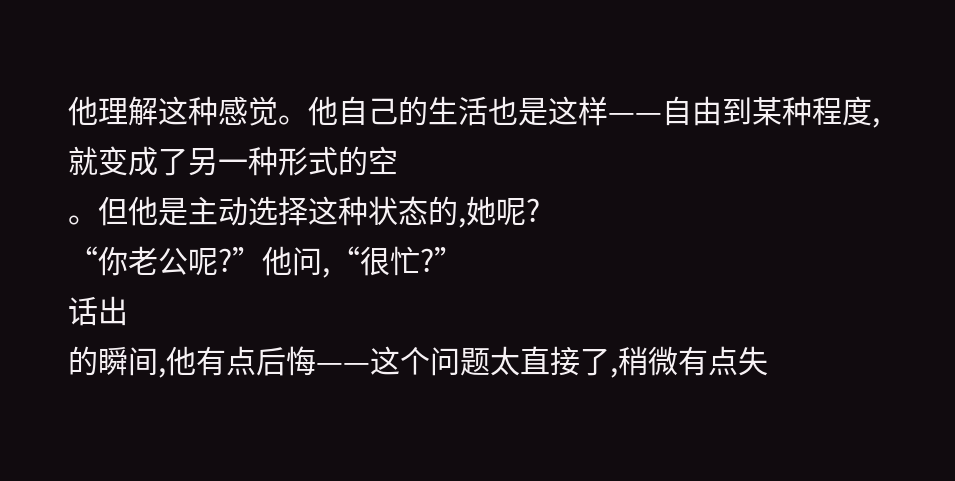他理解这种感觉。他自己的生活也是这样——自由到某种程度,就变成了另一种形式的空
。但他是主动选择这种状态的,她呢?
“你老公呢?”他问,“很忙?”
话出
的瞬间,他有点后悔——这个问题太直接了,稍微有点失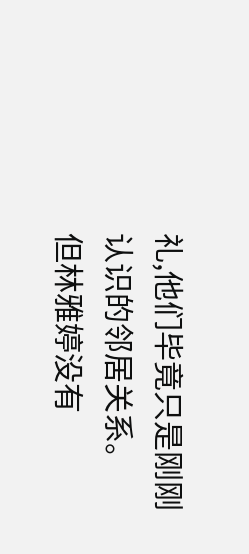礼,他们毕竟只是刚刚认识的邻居关系。
但林雅婷没有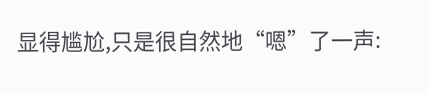显得尴尬,只是很自然地“嗯”了一声: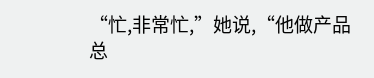“忙,非常忙,”她说,“他做产品总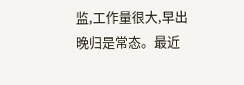监,工作量很大,早出晚归是常态。最近